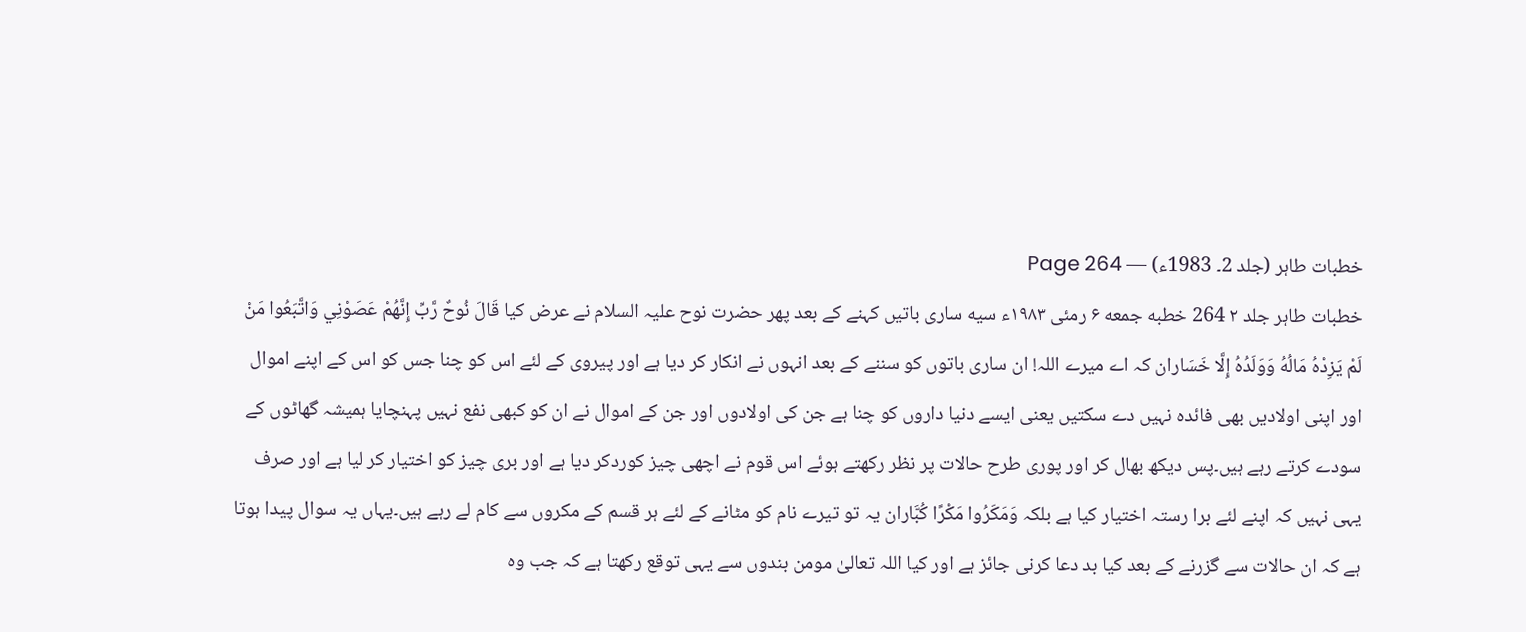خطبات طاہر (جلد 2۔ 1983ء) — Page 264
خطبات طاہر جلد ۲ 264 خطبه جمعه ۶ رمئی ۱۹۸۳ء سیه ساری باتیں کہنے کے بعد پھر حضرت نوح علیہ السلام نے عرض کیا قَالَ نُوحٌ رَّبِّ إِنَّهُمْ عَصَوْنِي وَاتَّبَعُوا مَنْ لَمْ يَزِدْهُ مَالُهُ وَوَلَدُهُ إِلَّا خَسَاران کہ اے میرے اللہ! ان ساری باتوں کو سننے کے بعد انہوں نے انکار کر دیا ہے اور پیروی کے لئے اس کو چنا جس کو اس کے اپنے اموال اور اپنی اولادیں بھی فائدہ نہیں دے سکتیں یعنی ایسے دنیا داروں کو چنا ہے جن کی اولادوں اور جن کے اموال نے ان کو کبھی نفع نہیں پہنچایا ہمیشہ گھاٹوں کے سودے کرتے رہے ہیں۔پس دیکھ بھال کر اور پوری طرح حالات پر نظر رکھتے ہوئے اس قوم نے اچھی چیز کوردکر دیا ہے اور بری چیز کو اختیار کر لیا ہے اور صرف یہی نہیں کہ اپنے لئے برا رستہ اختیار کیا ہے بلکہ وَمَكَرُوا مَكْرًا كُبَّاران یہ تو تیرے نام کو مٹانے کے لئے ہر قسم کے مکروں سے کام لے رہے ہیں۔یہاں یہ سوال پیدا ہوتا ہے کہ ان حالات سے گزرنے کے بعد کیا بد دعا کرنی جائز ہے اور کیا اللہ تعالیٰ مومن بندوں سے یہی توقع رکھتا ہے کہ جب وہ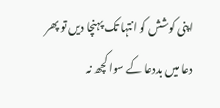اپنی کوشش کو انتہا تک پہنچا دیں تو پھر دعا میں بددعا کے سوا کچھ نہ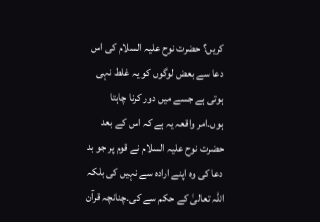کریں؟ حضرت نوح علیہ السلام کی اس دعا سے بعض لوگوں کو یہ غلط نہی ہوتی ہے جسے میں دور کرنا چاہتا ہوں۔امر واقعہ یہ ہے کہ اس کے بعد حضرت نوح علیہ السلام نے قوم پر جو بد دعا کی وہ اپنے ارادہ سے نہیں کی بلکہ اللہ تعالیٰ کے حکم سے کی۔چنانچہ قرآن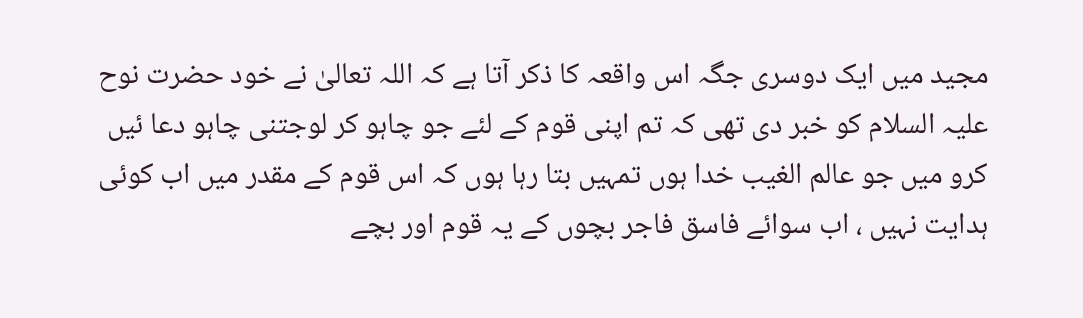مجید میں ایک دوسری جگہ اس واقعہ کا ذکر آتا ہے کہ اللہ تعالیٰ نے خود حضرت نوح علیہ السلام کو خبر دی تھی کہ تم اپنی قوم کے لئے جو چاہو کر لوجتنی چاہو دعا ئیں کرو میں جو عالم الغیب خدا ہوں تمہیں بتا رہا ہوں کہ اس قوم کے مقدر میں اب کوئی ہدایت نہیں ، اب سوائے فاسق فاجر بچوں کے یہ قوم اور بچے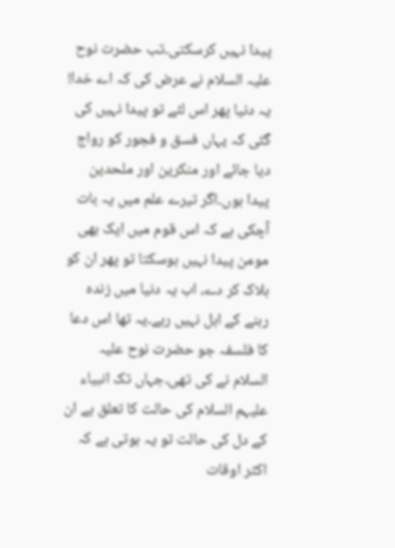پیدا نہیں کرسکتی۔تب حضرت نوح علیہ السلام نے عرض کی کہ اے خدا! یہ دنیا پھر اس لئے تو پیدا نہیں کی گئی کہ یہاں فسق و فجور کو رواج دیا جائے اور منکرین اور ملحدین پیدا ہوں۔اگر تیرے علم میں یہ بات آچکی ہے کہ اس قوم میں ایک بھی مومن پیدا نہیں ہوسکتا تو پھر ان کو ہلاک کر دے، اب یہ دنیا میں زندہ رہنے کے اہل نہیں رہے۔یہ تھا اس دعا کا فلسفہ جو حضرت نوح علیہ السلام نے کی تھی۔جہاں تک انبیاء علیہم السلام کی حالت کا تعلق ہے ان کے دل کی حالت تو یہ ہوتی ہے کہ اکثر اوقات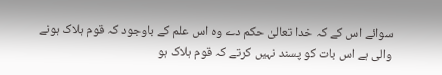سوائے اس کے کہ خدا تعالیٰ حکم دے وہ اس علم کے باوجود کہ قوم ہلاک ہونے والی ہے اس بات کو پسند نہیں کرتے کہ قوم ہلاک ہو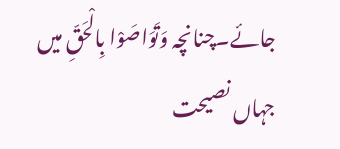جائے۔چنانچہ وَتَوَاصَوْا بِالْحَقِّ میں جہاں نصیحت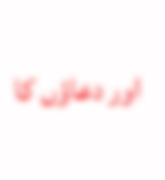اور دعاؤں کا